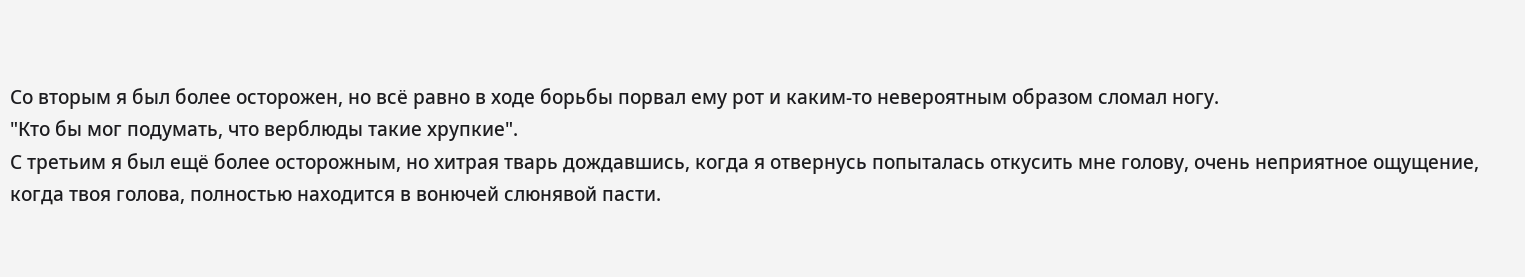Со вторым я был более осторожен, но всё равно в ходе борьбы порвал ему рот и каким-то невероятным образом сломал ногу.
"Кто бы мог подумать, что верблюды такие хрупкие".
С третьим я был ещё более осторожным, но хитрая тварь дождавшись, когда я отвернусь попыталась откусить мне голову, очень неприятное ощущение, когда твоя голова, полностью находится в вонючей слюнявой пасти.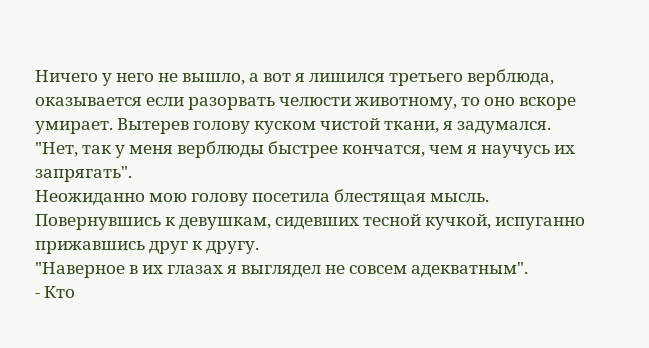Ничего у него не вышло, а вот я лишился третьего верблюда, оказывается если разорвать челюсти животному, то оно вскоре умирает. Вытерев голову куском чистой ткани, я задумался.
"Нет, так у меня верблюды быстрее кончатся, чем я научусь их запрягать".
Неожиданно мою голову посетила блестящая мысль.
Повернувшись к девушкам, сидевших тесной кучкой, испуганно прижавшись друг к другу.
"Наверное в их глазах я выглядел не совсем адекватным".
- Кто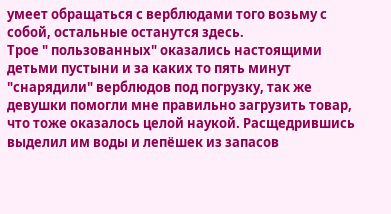умеет обращаться с верблюдами того возьму с собой, остальные останутся здесь.
Трое " пользованных" оказались настоящими детьми пустыни и за каких то пять минут "снарядили" верблюдов под погрузку, так же девушки помогли мне правильно загрузить товар, что тоже оказалось целой наукой. Расщедрившись выделил им воды и лепёшек из запасов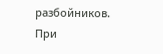разбойников. При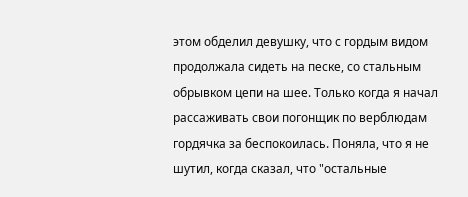этом обделил девушку, что с гордым видом продолжала сидеть на песке, со стальным обрывком цепи на шее. Только когда я начал рассаживать свои погонщик по верблюдам гордячка за беспокоилась. Поняла, что я не шутил, когда сказал, что "остальные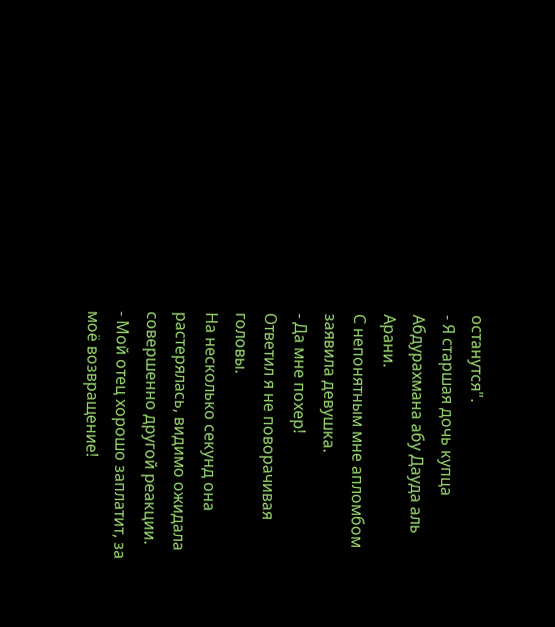останутся".
- Я старшая дочь купца Абдурахмана абу Дауда аль Арани.
С непонятным мне апломбом заявила девушка.
- Да мне похер!
Ответил я не поворачивая головы.
На несколько секунд она растерялась, видимо ожидала совершенно другой реакции.
- Мой отец хорошо заплатит, за моё возвращение!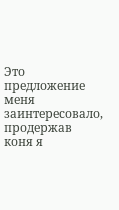Это предложение меня заинтересовало, продержав коня я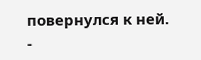повернулся к ней.
-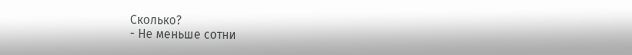Сколько?
- Не меньше сотни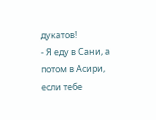дукатов!
- Я еду в Сани, а потом в Асири, если тебе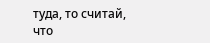туда, то считай, что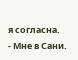я согласна.
- Мне в Сани.